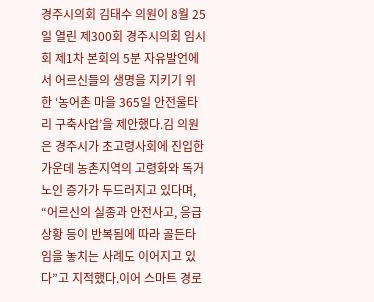경주시의회 김태수 의원이 8월 25일 열린 제300회 경주시의회 임시회 제1차 본회의 5분 자유발언에서 어르신들의 생명을 지키기 위한 ‘농어촌 마을 365일 안전울타리 구축사업’을 제안했다.김 의원은 경주시가 초고령사회에 진입한 가운데 농촌지역의 고령화와 독거노인 증가가 두드러지고 있다며, “어르신의 실종과 안전사고, 응급상황 등이 반복됨에 따라 골든타임을 놓치는 사례도 이어지고 있다”고 지적했다.이어 스마트 경로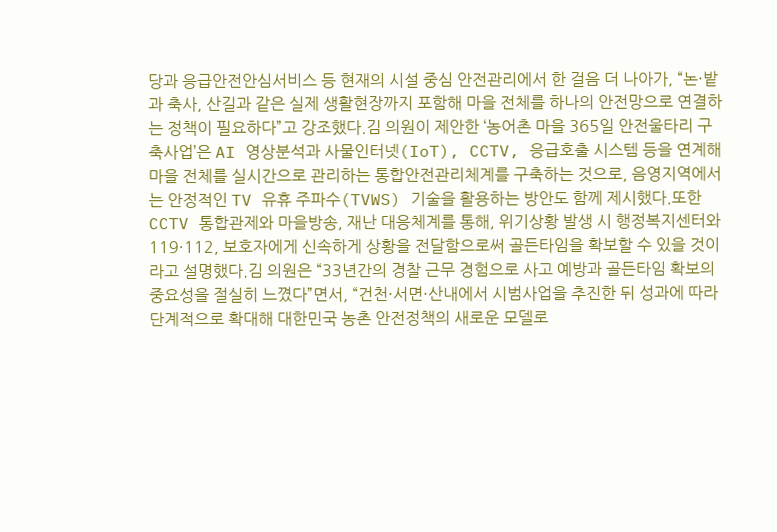당과 응급안전안심서비스 등 현재의 시설 중심 안전관리에서 한 걸음 더 나아가, “논·밭과 축사, 산길과 같은 실제 생활현장까지 포함해 마을 전체를 하나의 안전망으로 연결하는 정책이 필요하다”고 강조했다.김 의원이 제안한 ‘농어촌 마을 365일 안전울타리 구축사업’은 AI 영상분석과 사물인터넷(IoT), CCTV, 응급호출 시스템 등을 연계해 마을 전체를 실시간으로 관리하는 통합안전관리체계를 구축하는 것으로, 음영지역에서는 안정적인 TV 유휴 주파수(TVWS) 기술을 활용하는 방안도 함께 제시했다.또한 CCTV 통합관제와 마을방송, 재난 대응체계를 통해, 위기상황 발생 시 행정복지센터와 119·112, 보호자에게 신속하게 상황을 전달함으로써 골든타임을 확보할 수 있을 것이라고 설명했다.김 의원은 “33년간의 경찰 근무 경험으로 사고 예방과 골든타임 확보의 중요성을 절실히 느꼈다”면서, “건천·서면·산내에서 시범사업을 추진한 뒤 성과에 따라 단계적으로 확대해 대한민국 농촌 안전정책의 새로운 모델로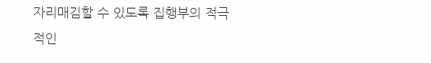자리매김할 수 있도록 집행부의 적극적인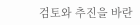검토와 추진을 바란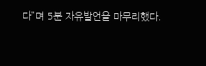다”며 5분 자유발언을 마무리했다.